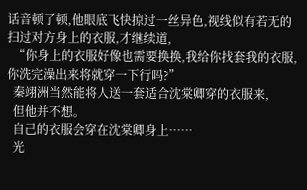话音顿了顿,他眼底飞快掠过一丝异色,视线似有若无的扫过对方身上的衣服,才继续道,
  “你身上的衣服好像也需要换换,我给你找套我的衣服,你洗完澡出来将就穿一下行吗?”
  秦翊洲当然能将人送一套适合沈棠卿穿的衣服来,
  但他并不想。
  自己的衣服会穿在沈棠卿身上……
  光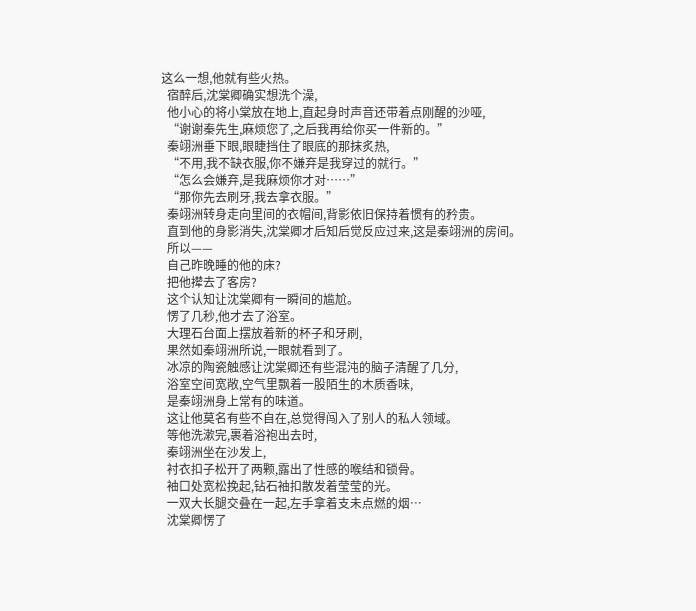这么一想,他就有些火热。
  宿醉后,沈棠卿确实想洗个澡,
  他小心的将小棠放在地上,直起身时声音还带着点刚醒的沙哑,
  “谢谢秦先生,麻烦您了,之后我再给你买一件新的。”
  秦翊洲垂下眼,眼睫挡住了眼底的那抹炙热,
  “不用,我不缺衣服,你不嫌弃是我穿过的就行。”
  “怎么会嫌弃,是我麻烦你才对……”
  “那你先去刷牙,我去拿衣服。”
  秦翊洲转身走向里间的衣帽间,背影依旧保持着惯有的矜贵。
  直到他的身影消失,沈棠卿才后知后觉反应过来,这是秦翊洲的房间。
  所以——
  自己昨晚睡的他的床?
  把他撵去了客房?
  这个认知让沈棠卿有一瞬间的尴尬。
  愣了几秒,他才去了浴室。
  大理石台面上摆放着新的杯子和牙刷,
  果然如秦翊洲所说,一眼就看到了。
  冰凉的陶瓷触感让沈棠卿还有些混沌的脑子清醒了几分,
  浴室空间宽敞,空气里飘着一股陌生的木质香味,
  是秦翊洲身上常有的味道。
  这让他莫名有些不自在,总觉得闯入了别人的私人领域。
  等他洗漱完,裹着浴袍出去时,
  秦翊洲坐在沙发上,
  衬衣扣子松开了两颗,露出了性感的喉结和锁骨。
  袖口处宽松挽起,钻石袖扣散发着莹莹的光。
  一双大长腿交叠在一起,左手拿着支未点燃的烟…
  沈棠卿愣了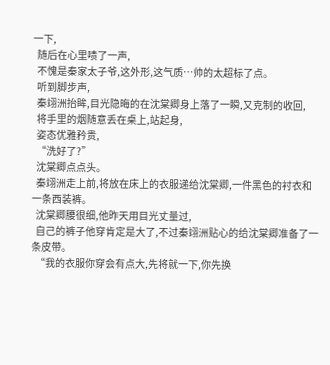一下,
  随后在心里啧了一声,
  不愧是秦家太子爷,这外形,这气质…帅的太超标了点。
  听到脚步声,
  秦翊洲抬眸,目光隐晦的在沈棠卿身上落了一瞬,又克制的收回,
  将手里的烟随意丢在桌上,站起身,
  姿态优雅矜贵,
  “洗好了?”
  沈棠卿点点头。
  秦翊洲走上前,将放在床上的衣服递给沈棠卿,一件黑色的衬衣和一条西装裤。
  沈棠卿腰很细,他昨天用目光丈量过,
  自己的裤子他穿肯定是大了,不过秦翊洲贴心的给沈棠卿准备了一条皮带。
  “我的衣服你穿会有点大,先将就一下,你先换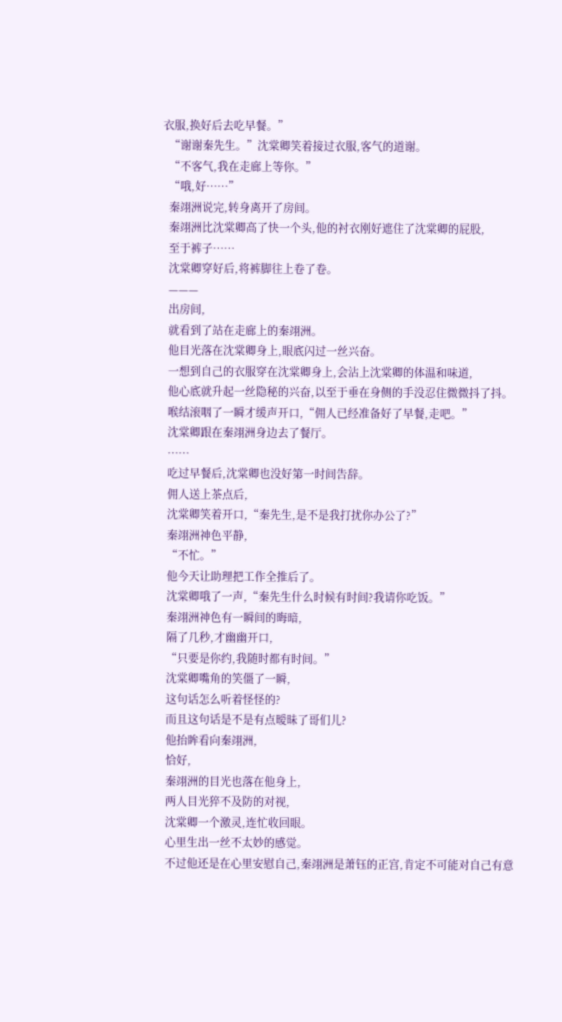衣服,换好后去吃早餐。”
  “谢谢秦先生。”沈棠卿笑着接过衣服,客气的道谢。
  “不客气,我在走廊上等你。”
  “哦,好……”
  秦翊洲说完,转身离开了房间。
  秦翊洲比沈棠卿高了快一个头,他的衬衣刚好遮住了沈棠卿的屁股,
  至于裤子……
  沈棠卿穿好后,将裤脚往上卷了卷。
  ———
  出房间,
  就看到了站在走廊上的秦翊洲。
  他目光落在沈棠卿身上,眼底闪过一丝兴奋。
  一想到自己的衣服穿在沈棠卿身上,会沾上沈棠卿的体温和味道,
  他心底就升起一丝隐秘的兴奋,以至于垂在身侧的手没忍住微微抖了抖。
  喉结滚咽了一瞬才缓声开口,“佣人已经准备好了早餐,走吧。”
  沈棠卿跟在秦翊洲身边去了餐厅。
  ……
  吃过早餐后,沈棠卿也没好第一时间告辞。
  佣人送上茶点后,
  沈棠卿笑着开口,“秦先生,是不是我打扰你办公了?”
  秦翊洲神色平静,
  “不忙。”
  他今天让助理把工作全推后了。
  沈棠卿哦了一声,“秦先生什么时候有时间?我请你吃饭。”
  秦翊洲神色有一瞬间的晦暗,
  隔了几秒,才幽幽开口,
  “只要是你约,我随时都有时间。”
  沈棠卿嘴角的笑僵了一瞬,
  这句话怎么听着怪怪的?
  而且这句话是不是有点暧昧了哥们儿?
  他抬眸看向秦翊洲,
  恰好,
  秦翊洲的目光也落在他身上,
  两人目光猝不及防的对视,
  沈棠卿一个激灵,连忙收回眼。
  心里生出一丝不太妙的感觉。
  不过他还是在心里安慰自己,秦翊洲是萧钰的正宫,肯定不可能对自己有意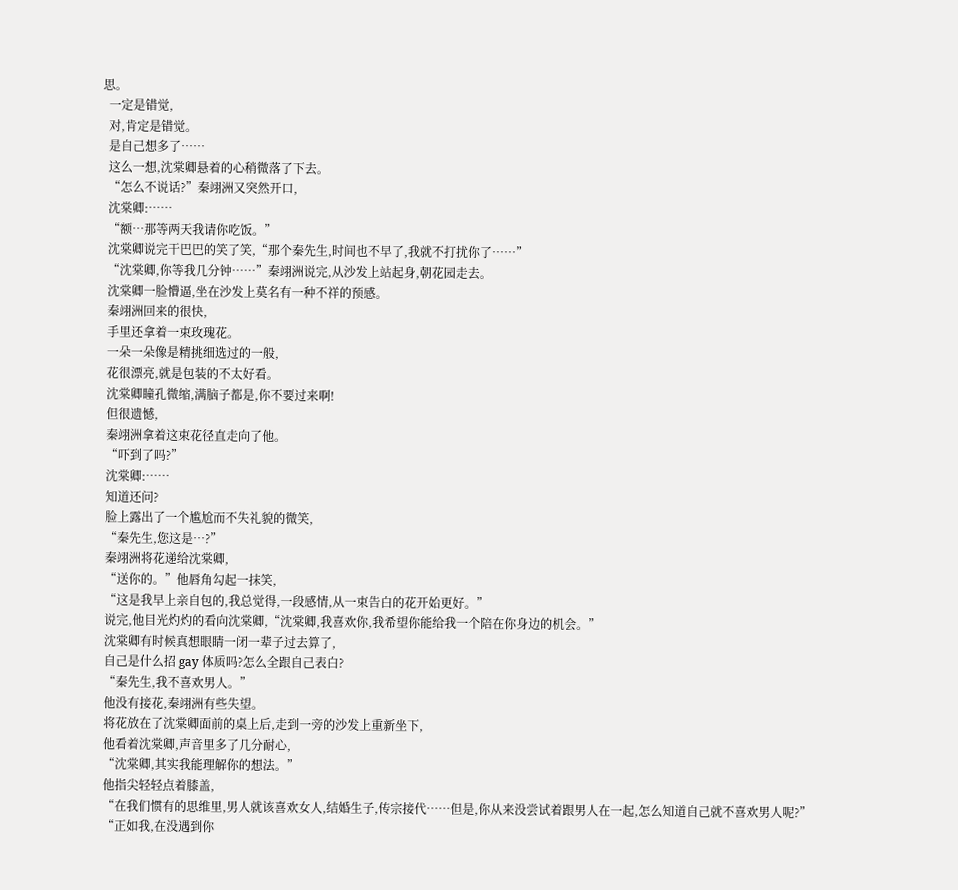思。
  一定是错觉,
  对,肯定是错觉。
  是自己想多了……
  这么一想,沈棠卿悬着的心稍微落了下去。
  “怎么不说话?”秦翊洲又突然开口,
  沈棠卿:……
  “额…那等两天我请你吃饭。”
  沈棠卿说完干巴巴的笑了笑,“那个秦先生,时间也不早了,我就不打扰你了……”
  “沈棠卿,你等我几分钟……”秦翊洲说完,从沙发上站起身,朝花园走去。
  沈棠卿一脸懵逼,坐在沙发上莫名有一种不祥的预感。
  秦翊洲回来的很快,
  手里还拿着一束玫瑰花。
  一朵一朵像是精挑细选过的一般,
  花很漂亮,就是包装的不太好看。
  沈棠卿瞳孔微缩,满脑子都是,你不要过来啊!
  但很遗憾,
  秦翊洲拿着这束花径直走向了他。
  “吓到了吗?”
  沈棠卿:……
  知道还问?
  脸上露出了一个尴尬而不失礼貌的微笑,
  “秦先生,您这是…?”
  秦翊洲将花递给沈棠卿,
  “送你的。”他唇角勾起一抹笑,
  “这是我早上亲自包的,我总觉得,一段感情,从一束告白的花开始更好。”
  说完,他目光灼灼的看向沈棠卿,“沈棠卿,我喜欢你,我希望你能给我一个陪在你身边的机会。”
  沈棠卿有时候真想眼睛一闭一辈子过去算了,
  自己是什么招 gay 体质吗?怎么全跟自己表白?
  “秦先生,我不喜欢男人。”
  他没有接花,秦翊洲有些失望。
  将花放在了沈棠卿面前的桌上后,走到一旁的沙发上重新坐下,
  他看着沈棠卿,声音里多了几分耐心,
  “沈棠卿,其实我能理解你的想法。”
  他指尖轻轻点着膝盖,
  “在我们惯有的思维里,男人就该喜欢女人,结婚生子,传宗接代……但是,你从来没尝试着跟男人在一起,怎么知道自己就不喜欢男人呢?”
  “正如我,在没遇到你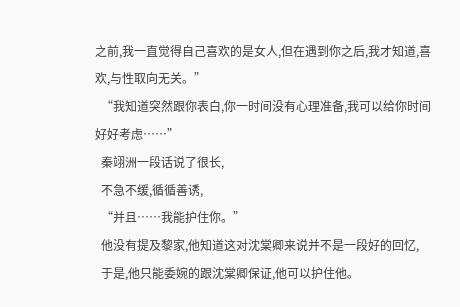之前,我一直觉得自己喜欢的是女人,但在遇到你之后,我才知道,喜欢,与性取向无关。”
  “我知道突然跟你表白,你一时间没有心理准备,我可以给你时间好好考虑……”
  秦翊洲一段话说了很长,
  不急不缓,循循善诱,
  “并且……我能护住你。”
  他没有提及黎家,他知道这对沈棠卿来说并不是一段好的回忆,
  于是,他只能委婉的跟沈棠卿保证,他可以护住他。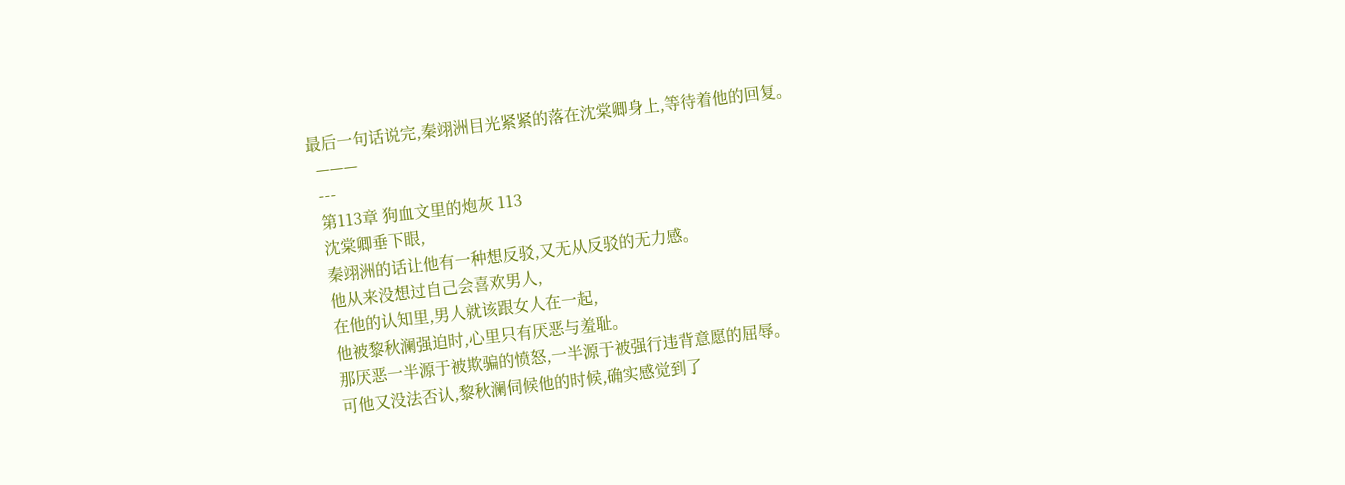最后一句话说完,秦翊洲目光紧紧的落在沈棠卿身上,等待着他的回复。
  ———
  ---
  第113章 狗血文里的炮灰 113
  沈棠卿垂下眼,
  秦翊洲的话让他有一种想反驳,又无从反驳的无力感。
  他从来没想过自己会喜欢男人,
  在他的认知里,男人就该跟女人在一起,
  他被黎秋澜强迫时,心里只有厌恶与羞耻。
  那厌恶一半源于被欺骗的愤怒,一半源于被强行违背意愿的屈辱。
  可他又没法否认,黎秋澜伺候他的时候,确实感觉到了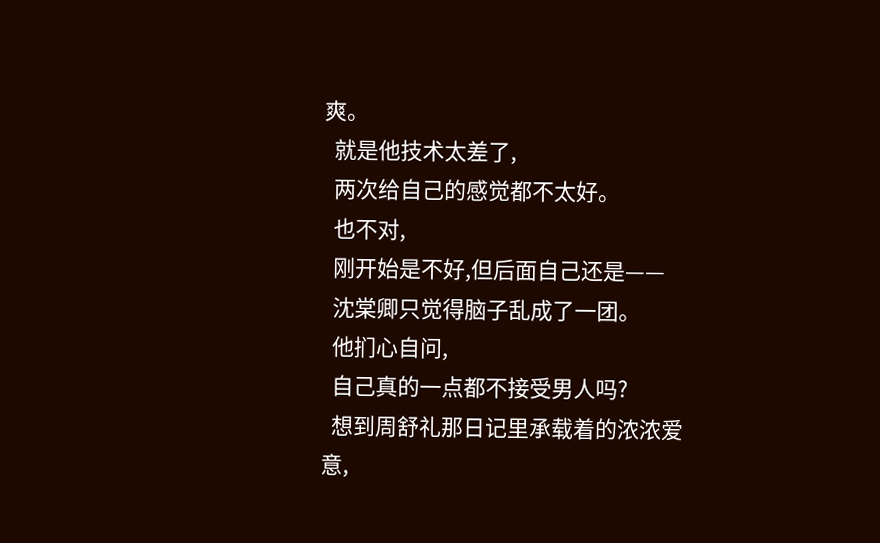爽。
  就是他技术太差了,
  两次给自己的感觉都不太好。
  也不对,
  刚开始是不好,但后面自己还是——
  沈棠卿只觉得脑子乱成了一团。
  他扪心自问,
  自己真的一点都不接受男人吗?
  想到周舒礼那日记里承载着的浓浓爱意,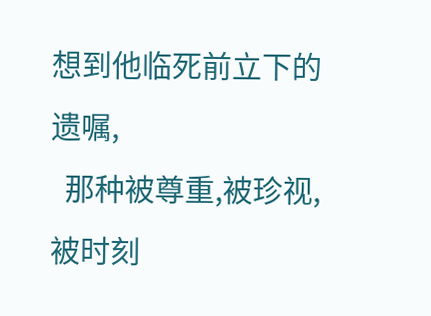想到他临死前立下的遗嘱,
  那种被尊重,被珍视,被时刻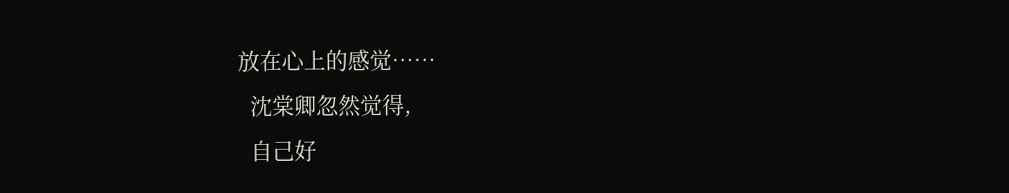放在心上的感觉……
  沈棠卿忽然觉得,
  自己好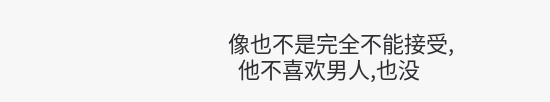像也不是完全不能接受,
  他不喜欢男人,也没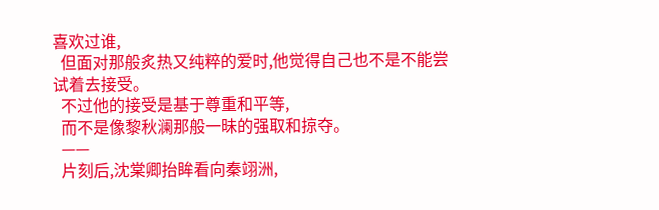喜欢过谁,
  但面对那般炙热又纯粹的爱时,他觉得自己也不是不能尝试着去接受。
  不过他的接受是基于尊重和平等,
  而不是像黎秋澜那般一昧的强取和掠夺。
  ——
  片刻后,沈棠卿抬眸看向秦翊洲,